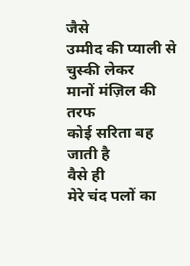जैसे
उम्मीद की प्याली से
चुस्की लेकर
मानों मंज़िल की तरफ
कोई सरिता बह जाती है
वैसे ही
मेरे चंद पलों का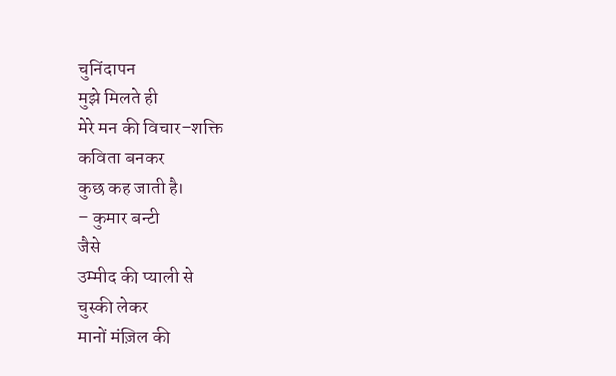चुनिंदापन
मुझे मिलते ही
मेरे मन की विचार–शक्ति
कविता बनकर
कुछ कह जाती है।
– कुमार बन्टी
जैसे
उम्मीद की प्याली से
चुस्की लेकर
मानों मंज़िल की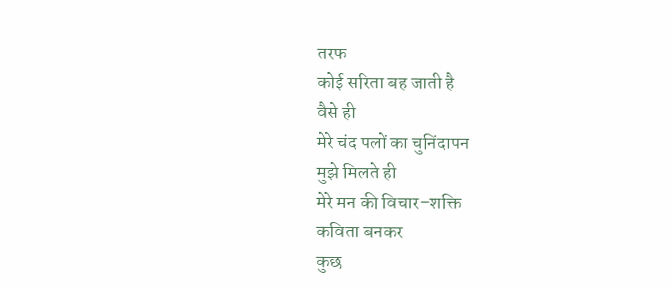तरफ
कोई सरिता बह जाती है
वैसे ही
मेरे चंद पलों का चुनिंदापन
मुझे मिलते ही
मेरे मन की विचार–शक्ति
कविता बनकर
कुछ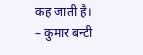कह जाती है।
– कुमार बन्टी